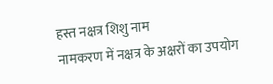हस्त नक्षत्र शिशु नाम
नामकरण में नक्षत्र के अक्षरों का उपयोग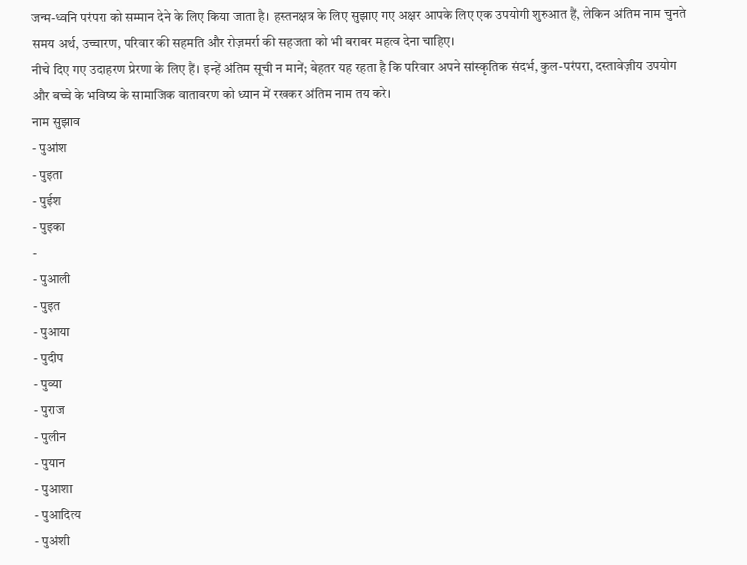जन्म-ध्वनि परंपरा को सम्मान देने के लिए किया जाता है। हस्तनक्षत्र के लिए सुझाए गए अक्षर आपके लिए एक उपयोगी शुरुआत हैं, लेकिन अंतिम नाम चुनते समय अर्थ, उच्चारण, परिवार की सहमति और रोज़मर्रा की सहजता को भी बराबर महत्व देना चाहिए।
नीचे दिए गए उदाहरण प्रेरणा के लिए हैं। इन्हें अंतिम सूची न मानें; बेहतर यह रहता है कि परिवार अपने सांस्कृतिक संदर्भ, कुल-परंपरा, दस्तावेज़ीय उपयोग और बच्चे के भविष्य के सामाजिक वातावरण को ध्यान में रखकर अंतिम नाम तय करे।
नाम सुझाव
- पुआंश
- पुइता
- पुईश
- पुइका
-
- पुआली
- पुइत
- पुआया
- पुदीप
- पुव्या
- पुराज
- पुलीन
- पुयान
- पुआशा
- पुआदित्य
- पुअंशी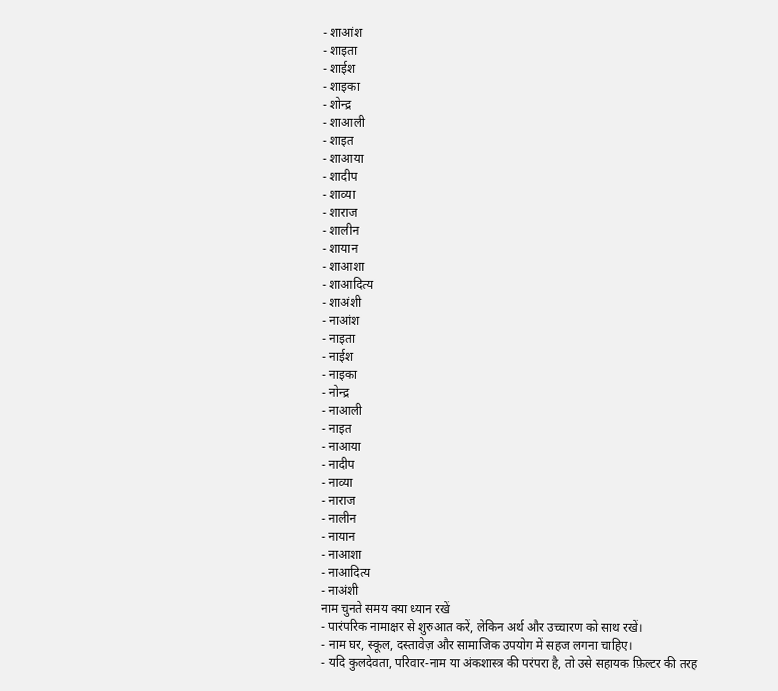- शाआंश
- शाइता
- शाईश
- शाइका
- शोन्द्र
- शाआली
- शाइत
- शाआया
- शादीप
- शाव्या
- शाराज
- शालीन
- शायान
- शाआशा
- शाआदित्य
- शाअंशी
- नाआंश
- नाइता
- नाईश
- नाइका
- नोन्द्र
- नाआली
- नाइत
- नाआया
- नादीप
- नाव्या
- नाराज
- नालीन
- नायान
- नाआशा
- नाआदित्य
- नाअंशी
नाम चुनते समय क्या ध्यान रखें
- पारंपरिक नामाक्षर से शुरुआत करें, लेकिन अर्थ और उच्चारण को साथ रखें।
- नाम घर, स्कूल, दस्तावेज़ और सामाजिक उपयोग में सहज लगना चाहिए।
- यदि कुलदेवता, परिवार-नाम या अंकशास्त्र की परंपरा है, तो उसे सहायक फ़िल्टर की तरह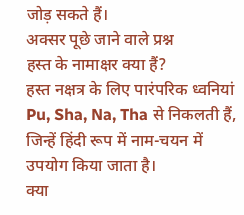जोड़ सकते हैं।
अक्सर पूछे जाने वाले प्रश्न
हस्त के नामाक्षर क्या हैं?
हस्त नक्षत्र के लिए पारंपरिक ध्वनियां Pu, Sha, Na, Tha से निकलती हैं, जिन्हें हिंदी रूप में नाम-चयन में उपयोग किया जाता है।
क्या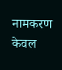नामकरण केवल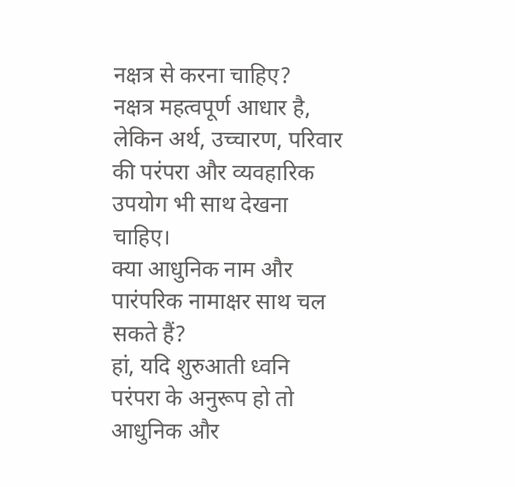नक्षत्र से करना चाहिए?
नक्षत्र महत्वपूर्ण आधार है, लेकिन अर्थ, उच्चारण, परिवार की परंपरा और व्यवहारिक उपयोग भी साथ देखना चाहिए।
क्या आधुनिक नाम और पारंपरिक नामाक्षर साथ चल सकते हैं?
हां, यदि शुरुआती ध्वनि परंपरा के अनुरूप हो तो आधुनिक और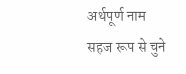अर्थपूर्ण नाम सहज रूप से चुने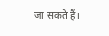जा सकते हैं।